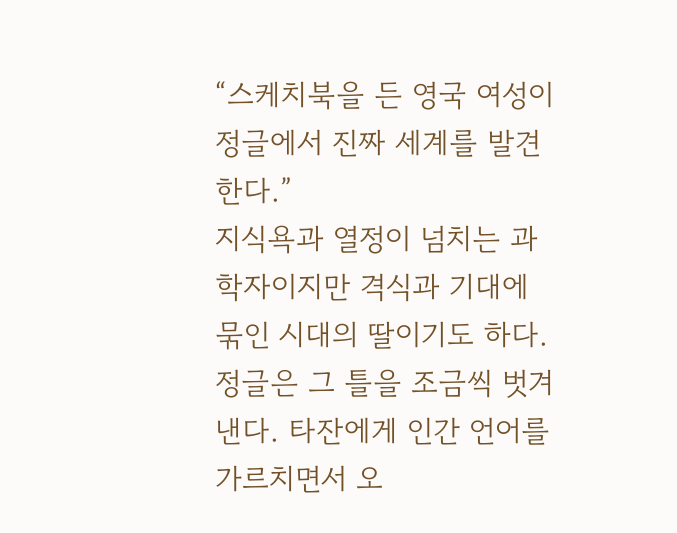“스케치북을 든 영국 여성이 정글에서 진짜 세계를 발견한다.”
지식욕과 열정이 넘치는 과학자이지만 격식과 기대에 묶인 시대의 딸이기도 하다. 정글은 그 틀을 조금씩 벗겨낸다. 타잔에게 인간 언어를 가르치면서 오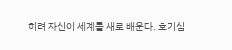히려 자신이 세계를 새로 배운다. 호기심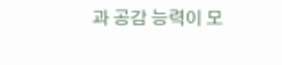과 공감 능력이 모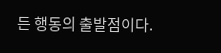든 행동의 출발점이다.